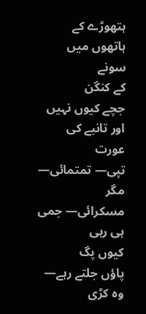ہتھوڑے کے ہاتھوں میں سونے
کے کنگن
جچے کیوں نہیں
اور تانبے کی عورت
تپی— تمتمائی— مگر
مسکرائی— جمی ہی رہی
کیوں پگ
پاؤں جلتے رہے— وہ کڑی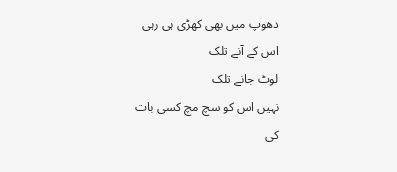دھوپ میں بھی کھڑی ہی رہی
اس کے آنے تلک
لوٹ جانے تلک
نہیں اس کو سچ مچ کسی بات
کی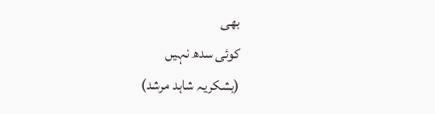بھی
کوئی سدھ نہیں
(بشکریہ شاہد مرشد)